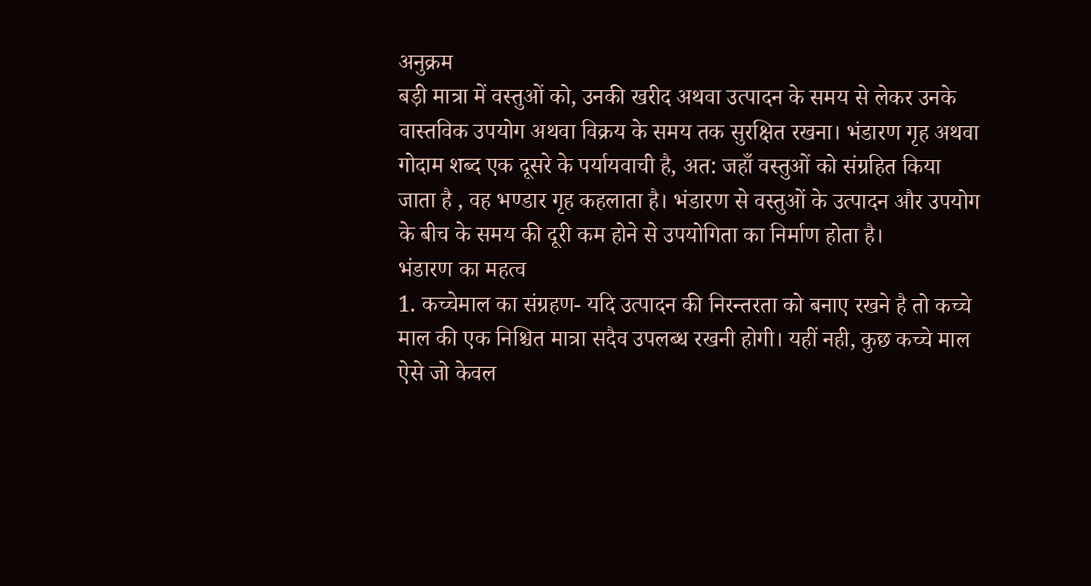अनुक्रम
बड़ी मात्रा में वस्तुओं को, उनकी खरीद अथवा उत्पादन के समय से लेकर उनके वास्तविक उपयोग अथवा विक्रय के समय तक सुरक्षित रखना। भंडारण गृह अथवा गोदाम शब्द एक दूसरे के पर्यायवाची है, अत: जहाँ वस्तुओं को संग्रहित किया जाता है , वह भण्डार गृह कहलाता है। भंडारण से वस्तुओं के उत्पादन और उपयोग के बीच के समय की दूरी कम होने से उपयोगिता का निर्माण होता है।
भंडारण का महत्व
1. कच्चेमाल का संग्रहण- यदि उत्पादन की निरन्तरता को बनाए रखने है तो कच्चे माल की एक निश्चित मात्रा सदैव उपलब्ध रखनी होगी। यहीं नही, कुछ कच्चे माल ऐसे जो केवल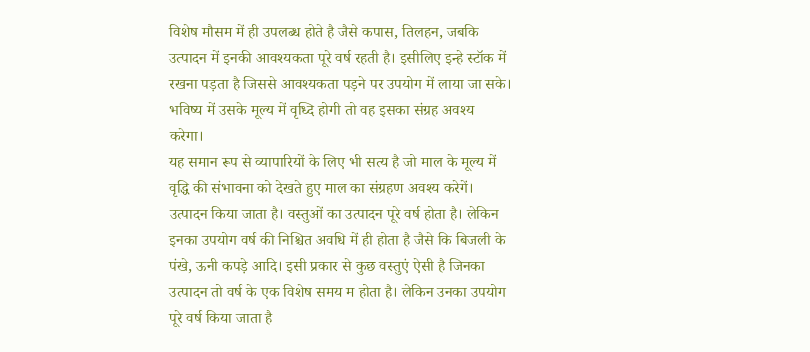विशेष मौसम में ही उपलब्ध होते है जैसे कपास, तिलहन, जबकि उत्पादन में इनकी आवश्यकता पूरे वर्ष रहती है। इसीलिए इन्हे स्टॉक में रखना पड़ता है जिससे आवश्यकता पड़ने पर उपयोग में लाया जा सके।
भविष्य में उसके मूल्य में वृध्दि होगी तो वह इसका संग्रह अवश्य करेगा।
यह समान रूप से व्यापारियों के लिए भी सत्य है जो माल के मूल्य में
वृद्धि की संभावना को देखते हुए माल का संग्रहण अवश्य करेगें।
उत्पादन किया जाता है। वस्तुओं का उत्पादन पूरे वर्ष होता है। लेकिन
इनका उपयोग वर्ष की निश्चित अवधि में ही होता है जैसे कि बिजली के
पंखे, ऊनी कपड़े आदि। इसी प्रकार से कुछ वस्तुएं ऐसी है जिनका
उत्पादन तो वर्ष के एक विशेष समय म होता है। लेकिन उनका उपयोग
पूरे वर्ष किया जाता है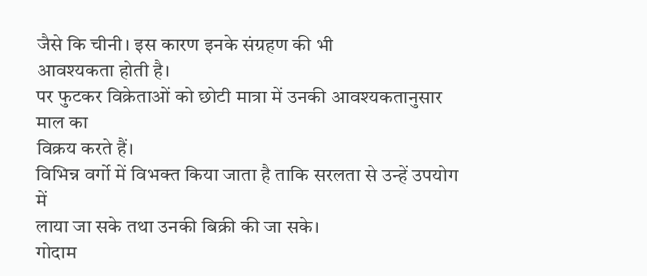जैसे कि चीनी। इस कारण इनके संग्रहण की भी
आवश्यकता होती है।
पर फुटकर विक्रेताओं को छोटी मात्रा में उनकी आवश्यकतानुसार माल का
विक्रय करते हैं।
विभिन्न वर्गो में विभक्त किया जाता है ताकि सरलता से उन्हें उपयोग में
लाया जा सके तथा उनकी बिक्री की जा सके।
गोदाम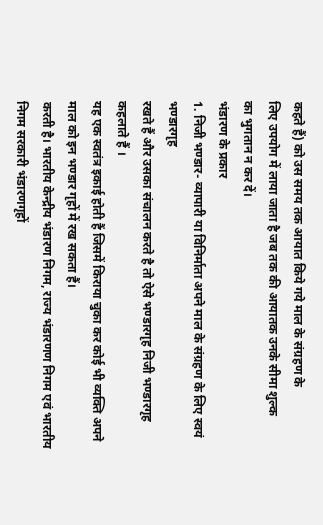कहते हैं) को उस समय तक आयात किये गये माल के संग्रहण के
लिए उपयोग में लाया जाता है जब तक की आयातक उनके सीमा शुल्क
का भुगतान न कर दें।
भंडारण के प्रकार
1. निजी भण्डार- व्यापारी या विनिर्माता अपने माल के संग्रहण के लिए स्वयं भण्डारगृह
रखते हैं और उसका संचालन करते है तो ऐसे भण्डारगृह निजी भण्डारगृह
कहलाते हैं ।
यह एक स्वतंत्र इकाई होती हैं जिसमें किराया चुका कर कोई भी व्यक्ति अपने
माल को इन भण्डार गृहों में रख सकता हैं।
करती है। भारतीय केन्द्रीय भंडारण निगम, राज्य भंडारणण निगम एवं भारतीय
निगम सरकारी भंडारणगृहों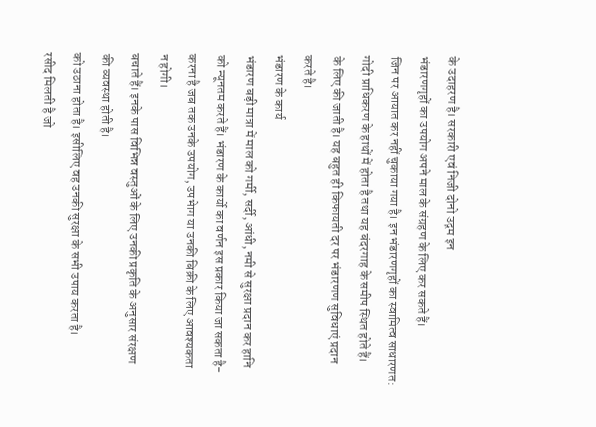के उदाहरण है। सरकारी एवं निजी दोनो उद्गम इन
भंडारणगृहों का उपयोग अपने माल के संग्रहण के लिए कर सकते हैं।
जिन पर आयात कर नहीं चुकाया गया है। इन भंडारणगृहों का स्वामित्व साधारणत:
गोदी प्राधिकरण के हाथों में होता है तथा यह बंदरगाह के समीप स्थित होते हैं।
के लिए की जाती है। यह बहुत ही किफायती दर पर भंडारणण सुविधाएं प्रदान
करते है।
भंडारण के कार्य
भंडारण बड़ी मात्रा में माल को गर्मी, सर्दी, आंधी, नमी से सुरक्षा प्रदान कर हानि
को न्यूनतम करते हैं। भंडारण के कार्यो का वर्णन इस प्रकार किया जा सकता है-
करना है जब तक उनके उपयोग, उपभेाग या उनकी बिक्री के लिए आवश्यकता
न होगी।
बचाते हैं। इनके पास विभिन्न वस्तुओं के लिए उनकी प्रकृति के अनुसार संरक्षण
की व्यवस्था होती है।
को उठाना होता है। इसीलिए वह उनकी सुरक्षा के सभी उपाय करता है।
रसीद मिलती है जो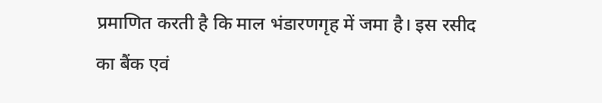प्रमाणित करती है कि माल भंडारणगृह में जमा है। इस रसीद
का बैंक एवं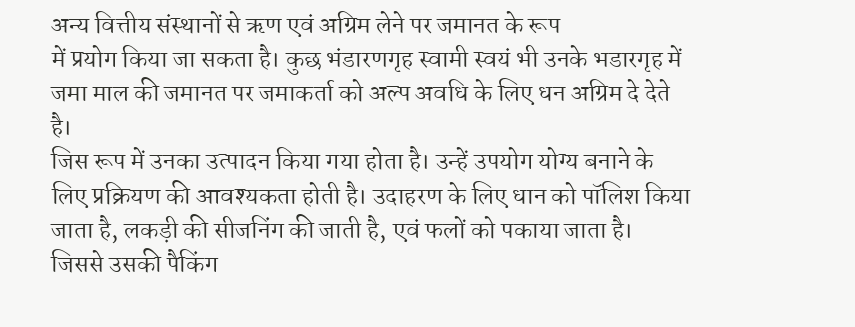अन्य वित्तीय संस्थानों से ऋण एवं अग्रिम लेने पर जमानत के रूप
में प्रयोग किया जा सकता है। कुछ भंडारणगृह स्वामी स्वयं भी उनके भडारगृह में
जमा माल की जमानत पर जमाकर्ता को अल्प अवधि के लिए धन अग्रिम दे देते
है।
जिस रूप में उनका उत्पादन किया गया होता है। उन्हें उपयोग योग्य बनाने के
लिए प्रक्रियण की आवश्यकता होती है। उदाहरण के लिए धान को पॉलिश किया
जाता है, लकड़ी की सीजनिंग की जाती है, एवं फलों को पकाया जाता है।
जिससे उसकी पैकिंग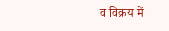व विक्रय में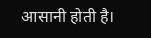आसानी होती है।